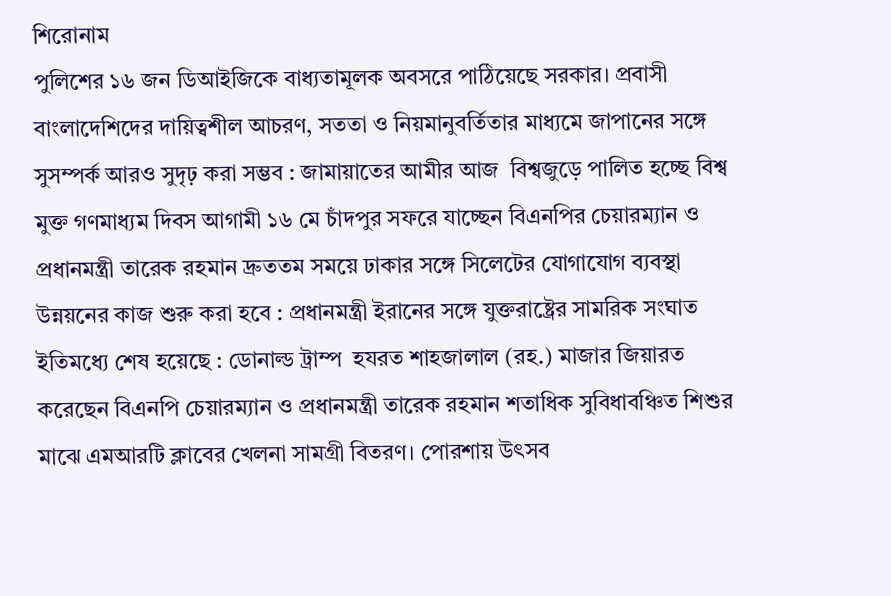শিরোনাম
পুলিশের ১৬ জন ডিআইজিকে বাধ্যতামূলক অবসরে পাঠিয়েছে সরকার। প্রবাসী বাংলাদেশিদের দায়িত্বশীল আচরণ, সততা ও নিয়মানুবর্তিতার মাধ্যমে জাপানের সঙ্গে সুসম্পর্ক আরও সুদৃঢ় করা সম্ভব : জামায়াতের আমীর আজ  বিশ্বজুড়ে পালিত হচ্ছে বিশ্ব মুক্ত গণমাধ্যম দিবস আগামী ১৬ মে চাঁদপুর সফরে যাচ্ছেন বিএনপির চেয়ারম্যান ও প্রধানমন্ত্রী তারেক রহমান দ্রুততম সময়ে ঢাকার সঙ্গে সিলেটের যোগাযোগ ব্যবস্থা উন্নয়নের কাজ শুরু করা হবে : প্রধানমন্ত্রী ইরানের সঙ্গে যুক্তরাষ্ট্রের সামরিক সংঘাত ইতিমধ্যে শেষ হয়েছে : ডোনাল্ড ট্রাম্প  হযরত শাহজালাল (রহ.) মাজার জিয়ারত করেছেন বিএনপি চেয়ারম্যান ও প্রধানমন্ত্রী তারেক রহমান শতাধিক সুবিধাবঞ্চিত শিশুর মাঝে এমআরটি ক্লাবের খেলনা সামগ্রী বিতরণ। পোরশায় উৎসব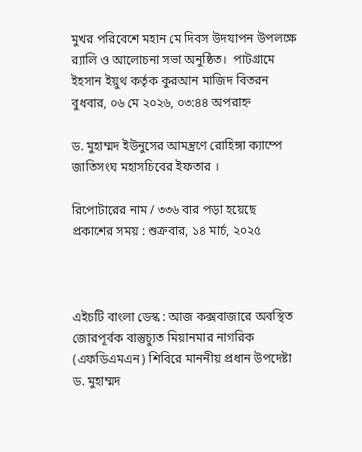মুখর পরিবেশে মহান মে দিবস উদযাপন উপলক্ষে র‌্যালি ও আলোচনা সভা অনুষ্ঠিত।  পাটগ্রামে ইহসান ইয়ুথ কর্তৃক কুরআন মাজিদ বিতরন
বুধবার, ০৬ মে ২০২৬, ০৩:৪৪ অপরাহ্ন

ড. মুহাম্মদ ইউনুসের আমন্ত্রণে রোহিঙ্গা ক্যাম্পে জাতিসংঘ মহাসচিবের ইফতার ।

রিপোটারের নাম / ৩৩৬ বার পড়া হয়েছে
প্রকাশের সময় : শুক্রবার, ১৪ মার্চ, ২০২৫



এইচটি বাংলা ডেস্ক : আজ কক্সবাজারে অবস্থিত জোরপূর্বক বাস্তুচ্যুত মিয়ানমার নাগরিক (এফডিএমএন) শিবিরে মাননীয় প্রধান উপদেষ্টা ড. মুহাম্মদ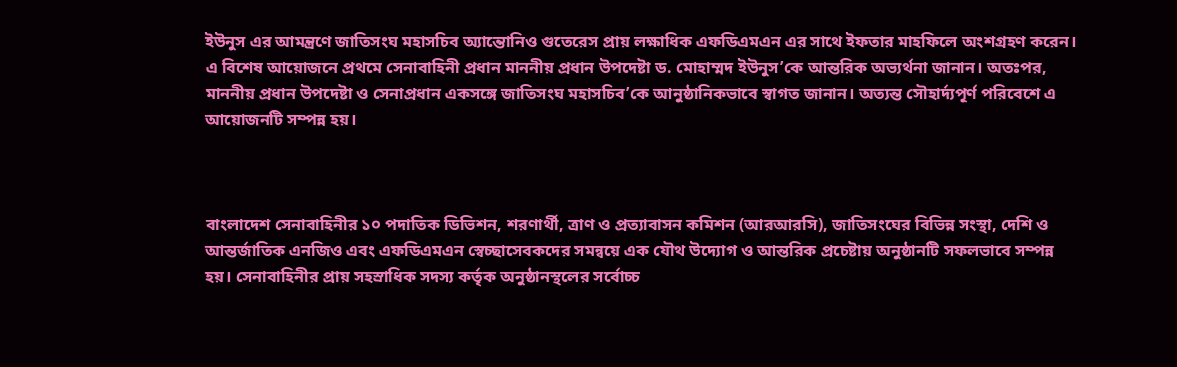ইউনুস এর আমন্ত্রণে জাতিসংঘ মহাসচিব অ্যান্তোনিও গুতেরেস প্রায় লক্ষাধিক এফডিএমএন এর সাথে ইফতার মাহফিলে অংশগ্রহণ করেন। এ বিশেষ আয়োজনে প্রথমে সেনাবাহিনী প্রধান মাননীয় প্রধান উপদেষ্টা ড. মোহাম্মদ ইউনুস’কে আন্তরিক অভ্যর্থনা জানান। অতঃপর, মাননীয় প্রধান উপদেষ্টা ও সেনাপ্রধান একসঙ্গে জাতিসংঘ মহাসচিব’কে আনুষ্ঠানিকভাবে স্বাগত জানান। অত্যন্ত সৌহার্দ্যপূর্ণ পরিবেশে এ আয়োজনটি সম্পন্ন হয়।



বাংলাদেশ সেনাবাহিনীর ১০ পদাতিক ডিভিশন, শরণার্থী, ত্রাণ ও প্রত্যাবাসন কমিশন (আরআরসি), জাতিসংঘের বিভিন্ন সংস্থা, দেশি ও আন্তর্জাতিক এনজিও এবং এফডিএমএন স্বেচ্ছাসেবকদের সমন্বয়ে এক যৌথ উদ্যোগ ও আন্তরিক প্রচেষ্টায় অনুষ্ঠানটি সফলভাবে সম্পন্ন হয়। সেনাবাহিনীর প্রায় সহস্রাধিক সদস্য কর্তৃক অনুষ্ঠানস্থলের সর্বোচ্চ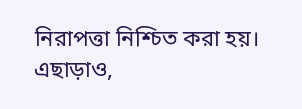নিরাপত্তা নিশ্চিত করা হয়। এছাড়াও,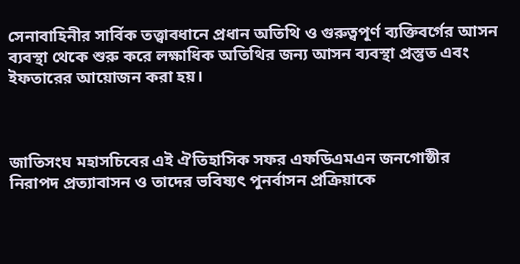সেনাবাহিনীর সার্বিক তত্ত্বাবধানে প্রধান অতিথি ও গুরুত্বপূর্ণ ব্যক্তিবর্গের আসন ব্যবস্থা থেকে শুরু করে লক্ষাধিক অতিথির জন্য আসন ব্যবস্থা প্রস্তুত এবং ইফতারের আয়োজন করা হয়।



জাতিসংঘ মহাসচিবের এই ঐতিহাসিক সফর এফডিএমএন জনগোষ্ঠীর নিরাপদ প্রত্যাবাসন ও তাদের ভবিষ্যৎ পুনর্বাসন প্রক্রিয়াকে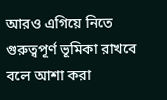আরও এগিয়ে নিতে গুরুত্বপূর্ণ ভূমিকা রাখবে বলে আশা করা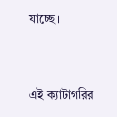যাচ্ছে।


এই ক্যাটাগরির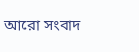আরো সংবাদ